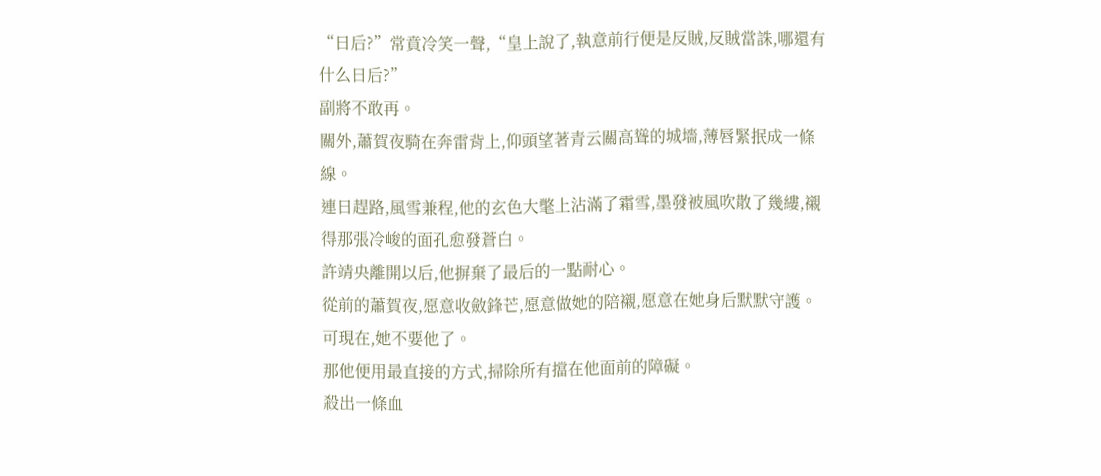“日后?”常賁冷笑一聲,“皇上說了,執意前行便是反賊,反賊當誅,哪還有什么日后?”
副將不敢再。
關外,蕭賀夜騎在奔雷背上,仰頭望著青云關高聳的城墻,薄唇緊抿成一條線。
連日趕路,風雪兼程,他的玄色大氅上沾滿了霜雪,墨發被風吹散了幾縷,襯得那張冷峻的面孔愈發蒼白。
許靖央離開以后,他摒棄了最后的一點耐心。
從前的蕭賀夜,愿意收斂鋒芒,愿意做她的陪襯,愿意在她身后默默守護。
可現在,她不要他了。
那他便用最直接的方式,掃除所有擋在他面前的障礙。
殺出一條血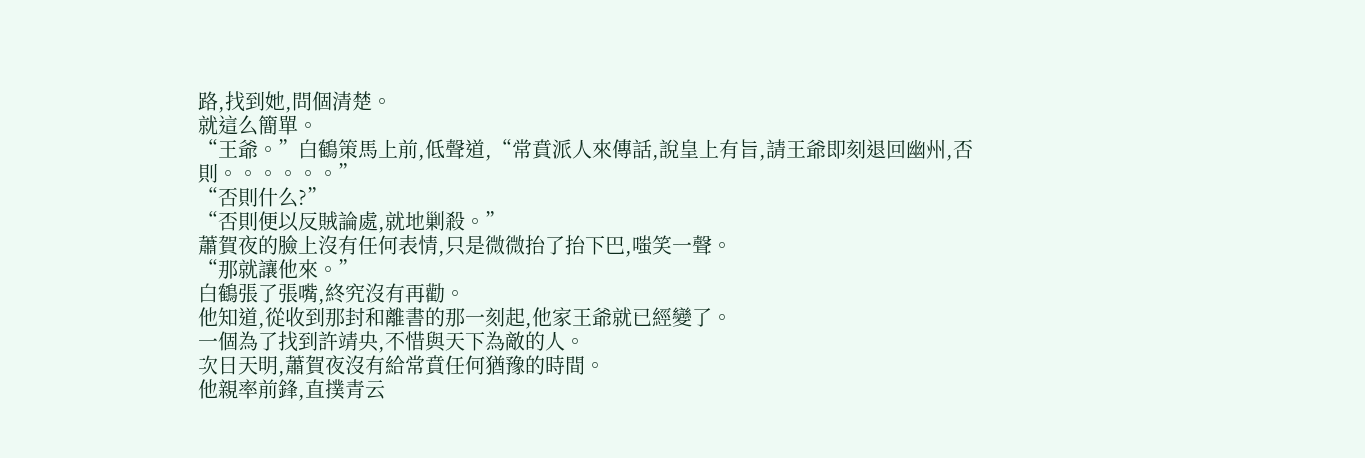路,找到她,問個清楚。
就這么簡單。
“王爺。”白鶴策馬上前,低聲道,“常賁派人來傳話,說皇上有旨,請王爺即刻退回幽州,否則。。。。。。”
“否則什么?”
“否則便以反賊論處,就地剿殺。”
蕭賀夜的臉上沒有任何表情,只是微微抬了抬下巴,嗤笑一聲。
“那就讓他來。”
白鶴張了張嘴,終究沒有再勸。
他知道,從收到那封和離書的那一刻起,他家王爺就已經變了。
一個為了找到許靖央,不惜與天下為敵的人。
次日天明,蕭賀夜沒有給常賁任何猶豫的時間。
他親率前鋒,直撲青云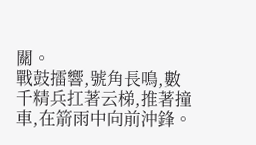關。
戰鼓擂響,號角長鳴,數千精兵扛著云梯,推著撞車,在箭雨中向前沖鋒。